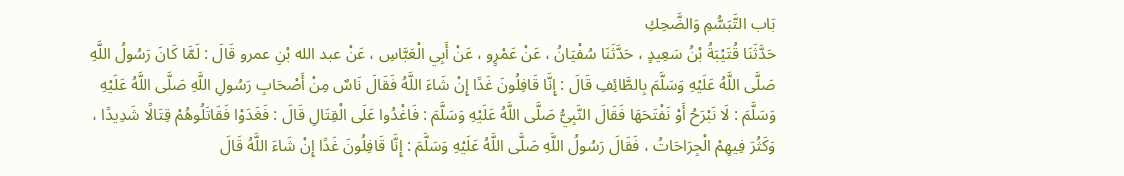بَاب التَّبَسُّمِ وَالضَّحِكِ
حَدَّثَنَا قُتَيْبَةُ بْنُ سَعِيدٍ ، حَدَّثَنَا سُفْيَانُ ، عَنْ عَمْرٍو ، عَنْ أَبِي الْعَبَّاسِ ، عَنْ عبد الله بْنِ عمرو قَالَ : لَمَّا كَانَ رَسُولُ اللَّهِ صَلَّى اللَّهُ عَلَيْهِ وَسَلَّمَ بِالطَّائِفِ قَالَ : إِنَّا قَافِلُونَ غَدًا إِنْ شَاءَ اللَّهُ فَقَالَ نَاسٌ مِنْ أَصْحَابِ رَسُولِ اللَّهِ صَلَّى اللَّهُ عَلَيْهِ وَسَلَّمَ : لَا نَبْرَحُ أَوْ نَفْتَحَهَا فَقَالَ النَّبِيُّ صَلَّى اللَّهُ عَلَيْهِ وَسَلَّمَ : فَاغْدُوا عَلَى الْقِتَالِ قَالَ : فَغَدَوْا فَقَاتَلُوهُمْ قِتَالًا شَدِيدًا ، وَكَثُرَ فِيهِمْ الْجِرَاحَاتُ ، فَقَالَ رَسُولُ اللَّهِ صَلَّى اللَّهُ عَلَيْهِ وَسَلَّمَ : إِنَّا قَافِلُونَ غَدًا إِنْ شَاءَ اللَّهُ قَالَ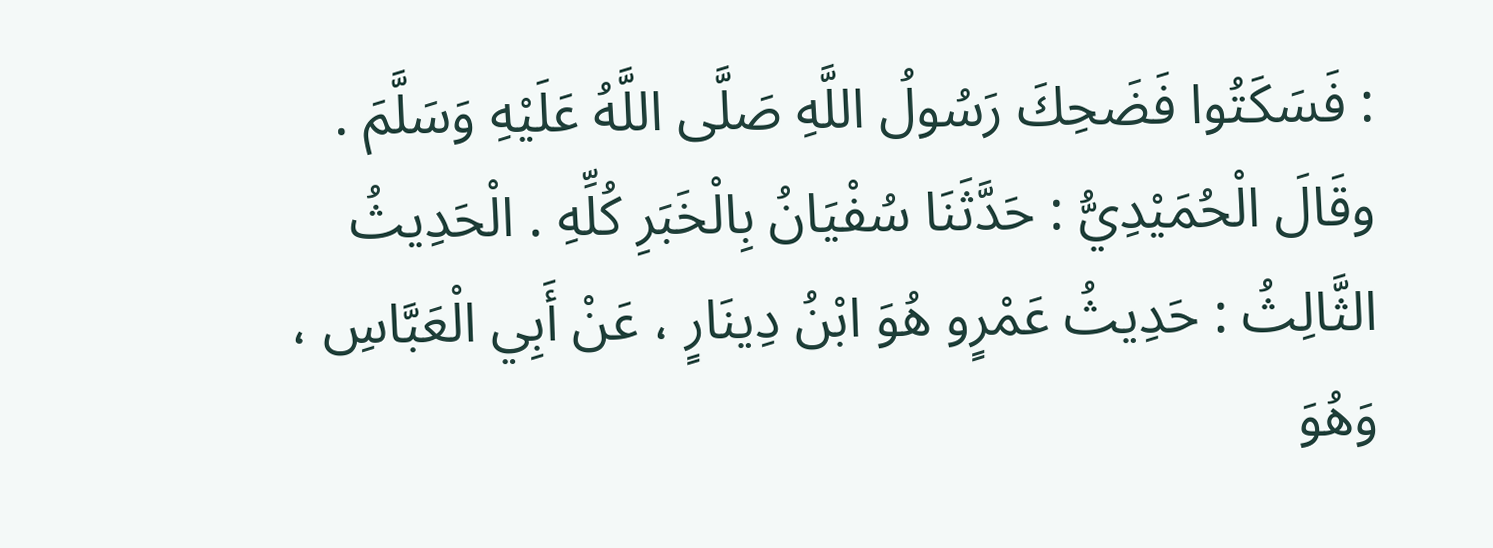: فَسَكَتُوا فَضَحِكَ رَسُولُ اللَّهِ صَلَّى اللَّهُ عَلَيْهِ وَسَلَّمَ . وقَالَ الْحُمَيْدِيُّ : حَدَّثَنَا سُفْيَانُ بِالْخَبَرِ كُلِّهِ . الْحَدِيثُ الثَّالِثُ : حَدِيثُ عَمْرٍو هُوَ ابْنُ دِينَارٍ ، عَنْ أَبِي الْعَبَّاسِ ، وَهُوَ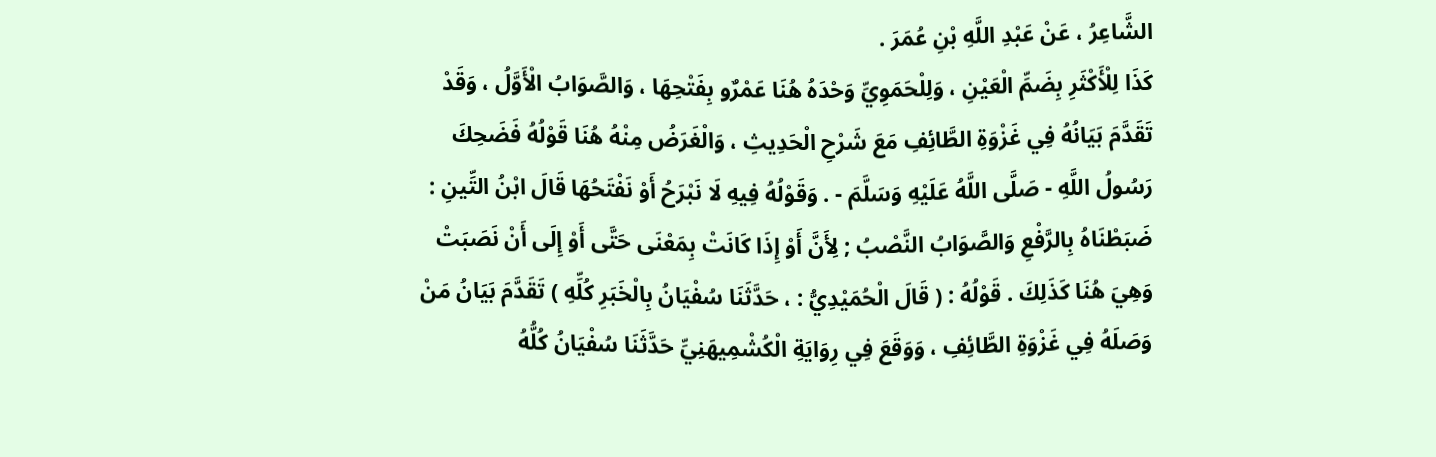الشَّاعِرُ ، عَنْ عَبْدِ اللَّهِ بْنِ عُمَرَ .
كَذَا لِلْأَكْثَرِ بِضَمِّ الْعَيْنِ ، وَلِلْحَمَوِيِّ وَحْدَهُ هُنَا عَمْرٌو بِفَتْحِهَا ، وَالصَّوَابُ الْأَوَّلُ ، وَقَدْ تَقَدَّمَ بَيَانُهُ فِي غَزْوَةِ الطَّائِفِ مَعَ شَرْحِ الْحَدِيثِ ، وَالْغَرَضُ مِنْهُ هُنَا قَوْلُهُ فَضَحِكَ رَسُولُ اللَّهِ - صَلَّى اللَّهُ عَلَيْهِ وَسَلَّمَ - . وَقَوْلُهُ فِيهِ لَا نَبْرَحُ أَوْ نَفْتَحُهَا قَالَ ابْنُ التِّينِ : ضَبَطْنَاهُ بِالرَّفْعِ وَالصَّوَابُ النَّصْبُ ; لِأَنَّ أَوْ إِذَا كَانَتْ بِمَعْنَى حَتَّى أَوْ إِلَى أَنْ نَصَبَتْ وَهِيَ هُنَا كَذَلِكَ . قَوْلُهُ : ( قَالَ الْحُمَيْدِيُّ : ، حَدَّثَنَا سُفْيَانُ بِالْخَبَرِ كُلِّهِ ) تَقَدَّمَ بَيَانُ مَنْ وَصَلَهُ فِي غَزْوَةِ الطَّائِفِ ، وَوَقَعَ فِي رِوَايَةِ الْكُشْمِيهَنِيِّ حَدَّثَنَا سُفْيَانُ كُلُّهُ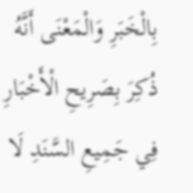بِالْخَبَرِ وَالْمَعْنَى أَنَّهُ ذُكِرَ بِصَرِيحِ الْأَخْبَارِ فِي جَمِيعِ السَّنَدِ لَا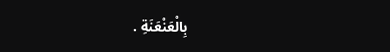بِالْعَنْعَنَةِ .